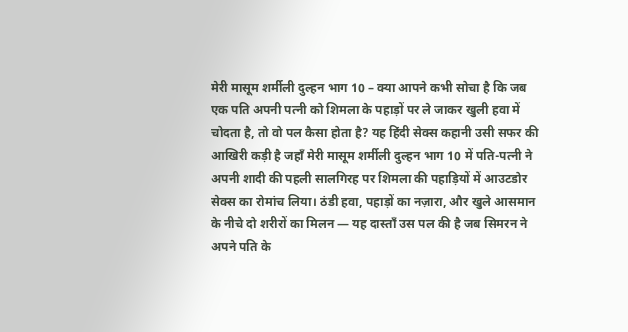मेरी मासूम शर्मीली दुल्हन भाग 10 – क्या आपने कभी सोचा है कि जब एक पति अपनी पत्नी को शिमला के पहाड़ों पर ले जाकर खुली हवा में चोदता है, तो वो पल कैसा होता है? यह हिंदी सेक्स कहानी उसी सफर की आखिरी कड़ी है जहाँ मेरी मासूम शर्मीली दुल्हन भाग 10 में पति-पत्नी ने अपनी शादी की पहली सालगिरह पर शिमला की पहाड़ियों में आउटडोर सेक्स का रोमांच लिया। ठंडी हवा, पहाड़ों का नज़ारा, और खुले आसमान के नीचे दो शरीरों का मिलन — यह दास्ताँ उस पल की है जब सिमरन ने अपने पति के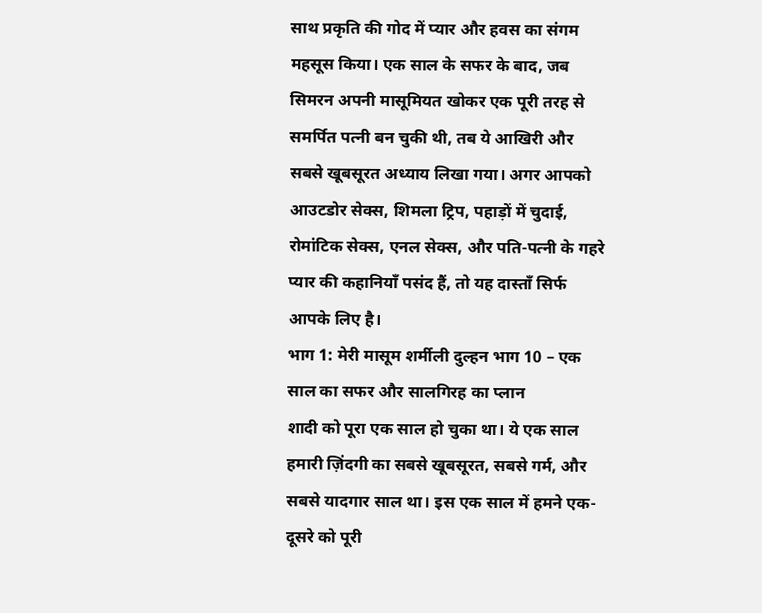साथ प्रकृति की गोद में प्यार और हवस का संगम महसूस किया। एक साल के सफर के बाद, जब सिमरन अपनी मासूमियत खोकर एक पूरी तरह से समर्पित पत्नी बन चुकी थी, तब ये आखिरी और सबसे खूबसूरत अध्याय लिखा गया। अगर आपको आउटडोर सेक्स, शिमला ट्रिप, पहाड़ों में चुदाई, रोमांटिक सेक्स, एनल सेक्स, और पति-पत्नी के गहरे प्यार की कहानियाँ पसंद हैं, तो यह दास्ताँ सिर्फ आपके लिए है।
भाग 1: मेरी मासूम शर्मीली दुल्हन भाग 10 – एक साल का सफर और सालगिरह का प्लान
शादी को पूरा एक साल हो चुका था। ये एक साल हमारी ज़िंदगी का सबसे खूबसूरत, सबसे गर्म, और सबसे यादगार साल था। इस एक साल में हमने एक-दूसरे को पूरी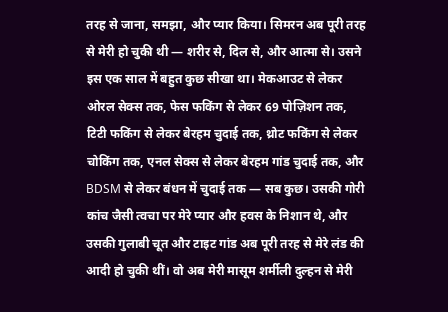तरह से जाना, समझा, और प्यार किया। सिमरन अब पूरी तरह से मेरी हो चुकी थी — शरीर से, दिल से, और आत्मा से। उसने इस एक साल में बहुत कुछ सीखा था। मेकआउट से लेकर ओरल सेक्स तक, फेस फकिंग से लेकर 69 पोज़िशन तक, टिटी फकिंग से लेकर बेरहम चुदाई तक, थ्रोट फकिंग से लेकर चोकिंग तक, एनल सेक्स से लेकर बेरहम गांड चुदाई तक, और BDSM से लेकर बंधन में चुदाई तक — सब कुछ। उसकी गोरी कांच जैसी त्वचा पर मेरे प्यार और हवस के निशान थे, और उसकी गुलाबी चूत और टाइट गांड अब पूरी तरह से मेरे लंड की आदी हो चुकी थीं। वो अब मेरी मासूम शर्मीली दुल्हन से मेरी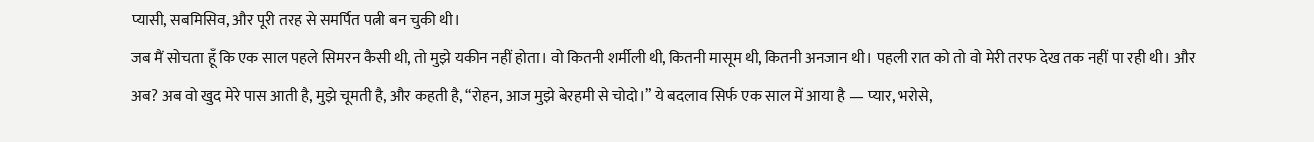प्यासी, सबमिसिव, और पूरी तरह से समर्पित पत्नी बन चुकी थी।
जब मैं सोचता हूँ कि एक साल पहले सिमरन कैसी थी, तो मुझे यकीन नहीं होता। वो कितनी शर्मीली थी, कितनी मासूम थी, कितनी अनजान थी। पहली रात को तो वो मेरी तरफ देख तक नहीं पा रही थी। और अब? अब वो खुद मेरे पास आती है, मुझे चूमती है, और कहती है, “रोहन, आज मुझे बेरहमी से चोदो।” ये बदलाव सिर्फ एक साल में आया है — प्यार, भरोसे,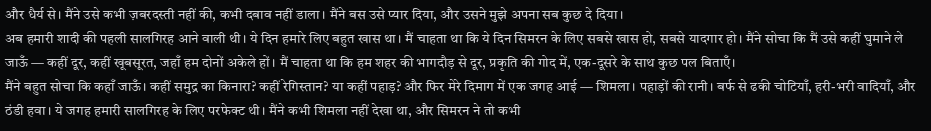और धैर्य से। मैंने उसे कभी ज़बरदस्ती नहीं की, कभी दबाव नहीं डाला। मैंने बस उसे प्यार दिया, और उसने मुझे अपना सब कुछ दे दिया।
अब हमारी शादी की पहली सालगिरह आने वाली थी। ये दिन हमारे लिए बहुत खास था। मैं चाहता था कि ये दिन सिमरन के लिए सबसे खास हो, सबसे यादगार हो। मैंने सोचा कि मैं उसे कहीं घुमाने ले जाऊँ — कहीं दूर, कहीं खूबसूरत, जहाँ हम दोनों अकेले हों। मैं चाहता था कि हम शहर की भागदौड़ से दूर, प्रकृति की गोद में, एक-दूसरे के साथ कुछ पल बिताएँ।
मैंने बहुत सोचा कि कहाँ जाऊँ। कहीं समुद्र का किनारा? कहीं रेगिस्तान? या कहीं पहाड़? और फिर मेरे दिमाग में एक जगह आई — शिमला। पहाड़ों की रानी। बर्फ से ढकी चोटियाँ, हरी-भरी वादियाँ, और ठंडी हवा। ये जगह हमारी सालगिरह के लिए परफेक्ट थी। मैंने कभी शिमला नहीं देखा था, और सिमरन ने तो कभी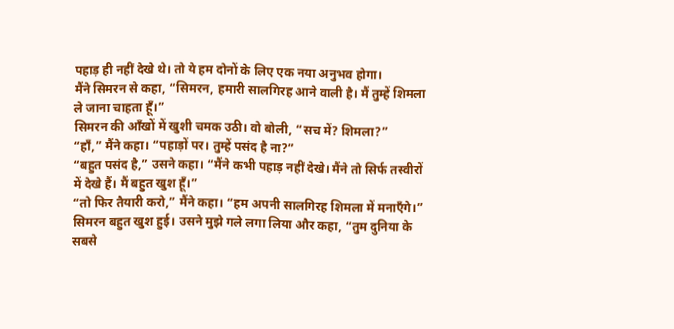पहाड़ ही नहीं देखे थे। तो ये हम दोनों के लिए एक नया अनुभव होगा।
मैंने सिमरन से कहा, “सिमरन, हमारी सालगिरह आने वाली है। मैं तुम्हें शिमला ले जाना चाहता हूँ।”
सिमरन की आँखों में खुशी चमक उठी। वो बोली, “सच में? शिमला?”
“हाँ,” मैंने कहा। “पहाड़ों पर। तुम्हें पसंद है ना?”
“बहुत पसंद है,” उसने कहा। “मैंने कभी पहाड़ नहीं देखे। मैंने तो सिर्फ तस्वीरों में देखे हैं। मैं बहुत खुश हूँ।”
“तो फिर तैयारी करो,” मैंने कहा। “हम अपनी सालगिरह शिमला में मनाएँगे।”
सिमरन बहुत खुश हुई। उसने मुझे गले लगा लिया और कहा, “तुम दुनिया के सबसे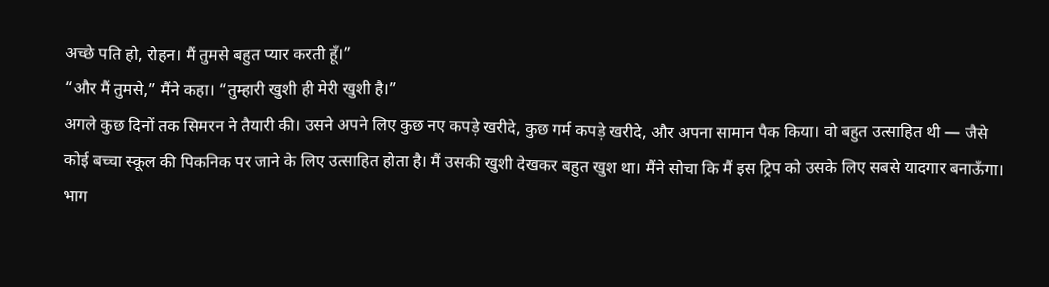अच्छे पति हो, रोहन। मैं तुमसे बहुत प्यार करती हूँ।”
“और मैं तुमसे,” मैंने कहा। “तुम्हारी खुशी ही मेरी खुशी है।”
अगले कुछ दिनों तक सिमरन ने तैयारी की। उसने अपने लिए कुछ नए कपड़े खरीदे, कुछ गर्म कपड़े खरीदे, और अपना सामान पैक किया। वो बहुत उत्साहित थी — जैसे कोई बच्चा स्कूल की पिकनिक पर जाने के लिए उत्साहित होता है। मैं उसकी खुशी देखकर बहुत खुश था। मैंने सोचा कि मैं इस ट्रिप को उसके लिए सबसे यादगार बनाऊँगा।
भाग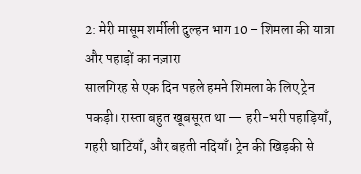2: मेरी मासूम शर्मीली दुल्हन भाग 10 – शिमला की यात्रा और पहाड़ों का नज़ारा
सालगिरह से एक दिन पहले हमने शिमला के लिए ट्रेन पकड़ी। रास्ता बहुत खूबसूरत था — हरी-भरी पहाड़ियाँ, गहरी घाटियाँ, और बहती नदियाँ। ट्रेन की खिड़की से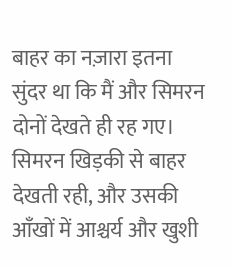बाहर का नज़ारा इतना सुंदर था कि मैं और सिमरन दोनों देखते ही रह गए। सिमरन खिड़की से बाहर देखती रही, और उसकी आँखों में आश्चर्य और खुशी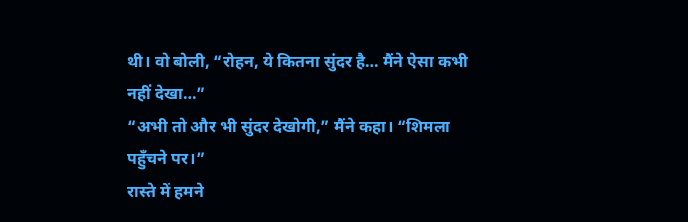थी। वो बोली, “रोहन, ये कितना सुंदर है… मैंने ऐसा कभी नहीं देखा…”
“अभी तो और भी सुंदर देखोगी,” मैंने कहा। “शिमला पहुँचने पर।”
रास्ते में हमने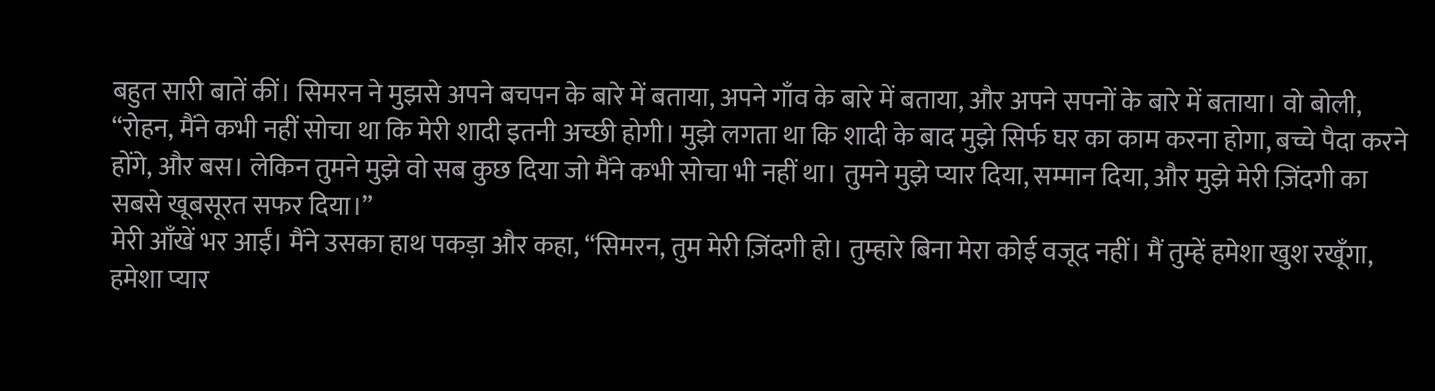बहुत सारी बातें कीं। सिमरन ने मुझसे अपने बचपन के बारे में बताया, अपने गाँव के बारे में बताया, और अपने सपनों के बारे में बताया। वो बोली, “रोहन, मैंने कभी नहीं सोचा था कि मेरी शादी इतनी अच्छी होगी। मुझे लगता था कि शादी के बाद मुझे सिर्फ घर का काम करना होगा, बच्चे पैदा करने होंगे, और बस। लेकिन तुमने मुझे वो सब कुछ दिया जो मैंने कभी सोचा भी नहीं था। तुमने मुझे प्यार दिया, सम्मान दिया, और मुझे मेरी ज़िंदगी का सबसे खूबसूरत सफर दिया।”
मेरी आँखें भर आईं। मैंने उसका हाथ पकड़ा और कहा, “सिमरन, तुम मेरी ज़िंदगी हो। तुम्हारे बिना मेरा कोई वजूद नहीं। मैं तुम्हें हमेशा खुश रखूँगा, हमेशा प्यार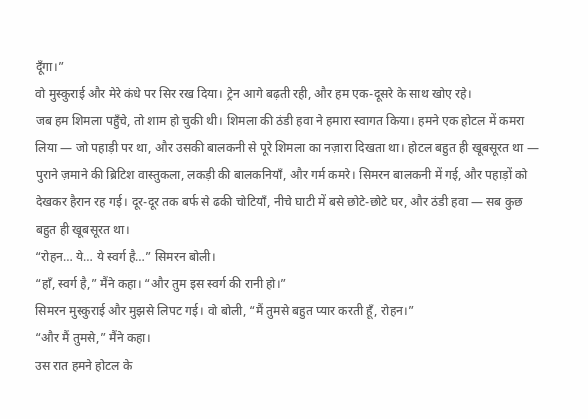दूँगा।”
वो मुस्कुराई और मेरे कंधे पर सिर रख दिया। ट्रेन आगे बढ़ती रही, और हम एक-दूसरे के साथ खोए रहे।
जब हम शिमला पहुँचे, तो शाम हो चुकी थी। शिमला की ठंडी हवा ने हमारा स्वागत किया। हमने एक होटल में कमरा लिया — जो पहाड़ी पर था, और उसकी बालकनी से पूरे शिमला का नज़ारा दिखता था। होटल बहुत ही खूबसूरत था — पुराने ज़माने की ब्रिटिश वास्तुकला, लकड़ी की बालकनियाँ, और गर्म कमरे। सिमरन बालकनी में गई, और पहाड़ों को देखकर हैरान रह गई। दूर-दूर तक बर्फ से ढकी चोटियाँ, नीचे घाटी में बसे छोटे-छोटे घर, और ठंडी हवा — सब कुछ बहुत ही खूबसूरत था।
“रोहन… ये… ये स्वर्ग है…” सिमरन बोली।
“हाँ, स्वर्ग है,” मैंने कहा। “और तुम इस स्वर्ग की रानी हो।”
सिमरन मुस्कुराई और मुझसे लिपट गई। वो बोली, “मैं तुमसे बहुत प्यार करती हूँ, रोहन।”
“और मैं तुमसे,” मैंने कहा।
उस रात हमने होटल के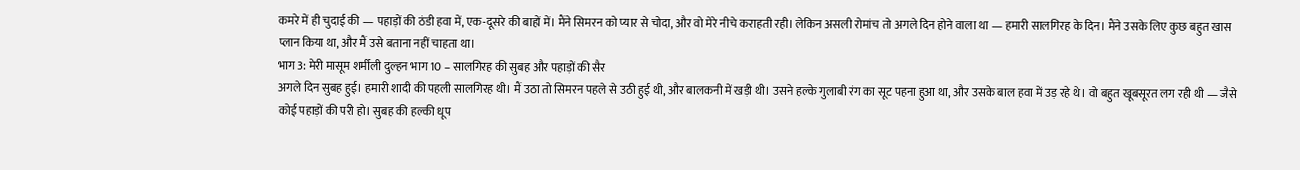कमरे में ही चुदाई की — पहाड़ों की ठंडी हवा में, एक-दूसरे की बाहों में। मैंने सिमरन को प्यार से चोदा, और वो मेरे नीचे कराहती रही। लेकिन असली रोमांच तो अगले दिन होने वाला था — हमारी सालगिरह के दिन। मैंने उसके लिए कुछ बहुत खास प्लान किया था, और मैं उसे बताना नहीं चाहता था।
भाग 3: मेरी मासूम शर्मीली दुल्हन भाग 10 – सालगिरह की सुबह और पहाड़ों की सैर
अगले दिन सुबह हुई। हमारी शादी की पहली सालगिरह थी। मैं उठा तो सिमरन पहले से उठी हुई थी, और बालकनी में खड़ी थी। उसने हल्के गुलाबी रंग का सूट पहना हुआ था, और उसके बाल हवा में उड़ रहे थे। वो बहुत खूबसूरत लग रही थी — जैसे कोई पहाड़ों की परी हो। सुबह की हल्की धूप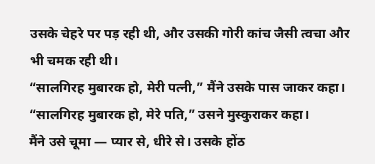उसके चेहरे पर पड़ रही थी, और उसकी गोरी कांच जैसी त्वचा और भी चमक रही थी।
“सालगिरह मुबारक हो, मेरी पत्नी,” मैंने उसके पास जाकर कहा।
“सालगिरह मुबारक हो, मेरे पति,” उसने मुस्कुराकर कहा।
मैंने उसे चूमा — प्यार से, धीरे से। उसके होंठ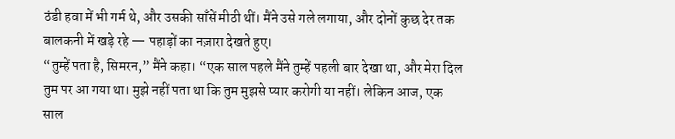ठंडी हवा में भी गर्म थे, और उसकी साँसें मीठी थीं। मैंने उसे गले लगाया, और दोनों कुछ देर तक बालकनी में खड़े रहे — पहाड़ों का नज़ारा देखते हुए।
“तुम्हें पता है, सिमरन,” मैंने कहा। “एक साल पहले मैंने तुम्हें पहली बार देखा था, और मेरा दिल तुम पर आ गया था। मुझे नहीं पता था कि तुम मुझसे प्यार करोगी या नहीं। लेकिन आज, एक साल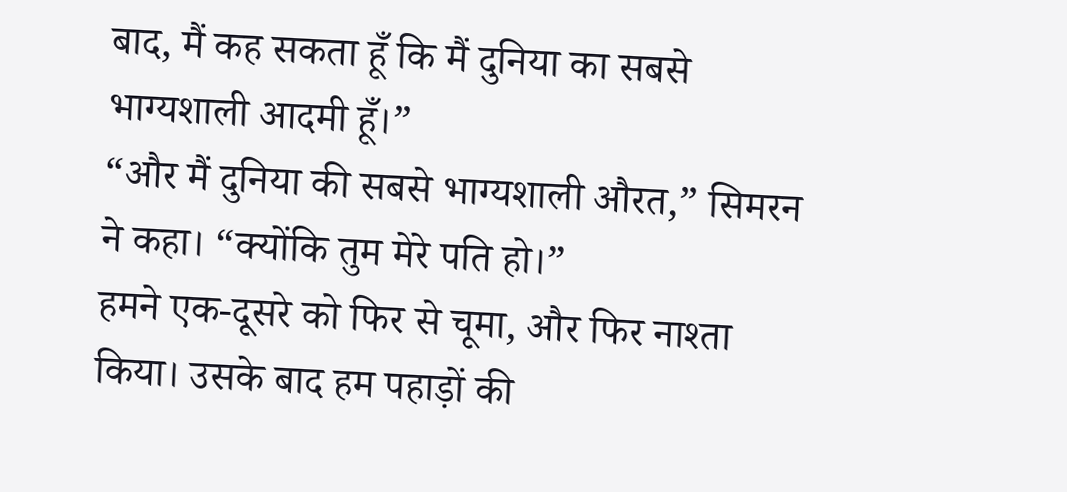बाद, मैं कह सकता हूँ कि मैं दुनिया का सबसे भाग्यशाली आदमी हूँ।”
“और मैं दुनिया की सबसे भाग्यशाली औरत,” सिमरन ने कहा। “क्योंकि तुम मेरे पति हो।”
हमने एक-दूसरे को फिर से चूमा, और फिर नाश्ता किया। उसके बाद हम पहाड़ों की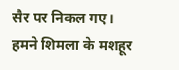सैर पर निकल गए। हमने शिमला के मशहूर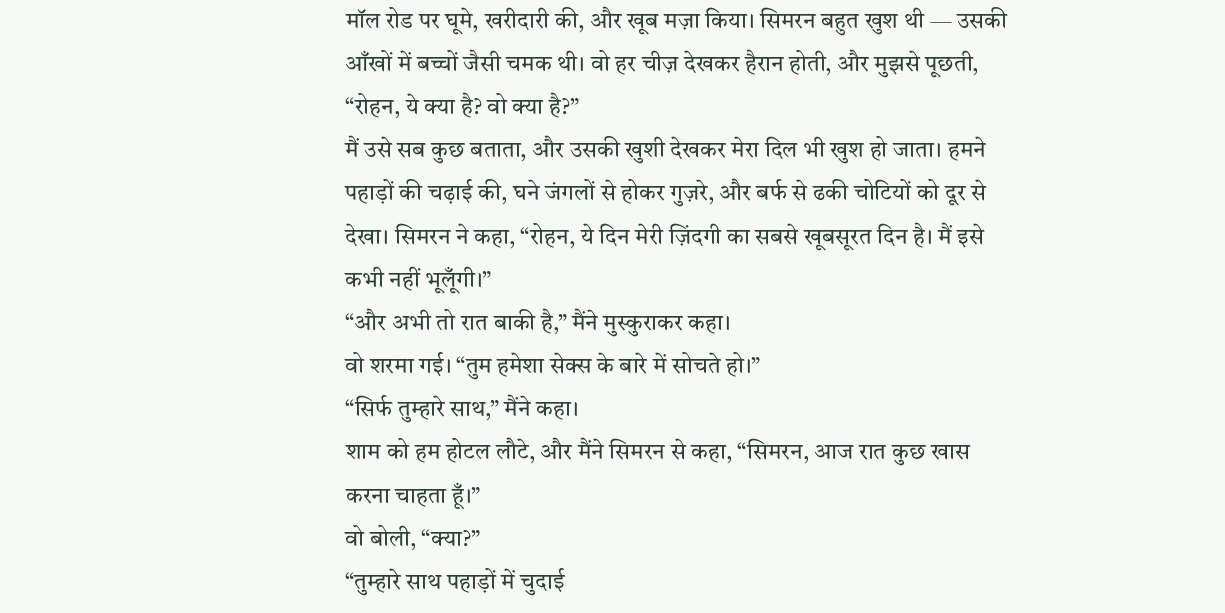मॉल रोड पर घूमे, खरीदारी की, और खूब मज़ा किया। सिमरन बहुत खुश थी — उसकी आँखों में बच्चों जैसी चमक थी। वो हर चीज़ देखकर हैरान होती, और मुझसे पूछती, “रोहन, ये क्या है? वो क्या है?”
मैं उसे सब कुछ बताता, और उसकी खुशी देखकर मेरा दिल भी खुश हो जाता। हमने पहाड़ों की चढ़ाई की, घने जंगलों से होकर गुज़रे, और बर्फ से ढकी चोटियों को दूर से देखा। सिमरन ने कहा, “रोहन, ये दिन मेरी ज़िंदगी का सबसे खूबसूरत दिन है। मैं इसे कभी नहीं भूलूँगी।”
“और अभी तो रात बाकी है,” मैंने मुस्कुराकर कहा।
वो शरमा गई। “तुम हमेशा सेक्स के बारे में सोचते हो।”
“सिर्फ तुम्हारे साथ,” मैंने कहा।
शाम को हम होटल लौटे, और मैंने सिमरन से कहा, “सिमरन, आज रात कुछ खास करना चाहता हूँ।”
वो बोली, “क्या?”
“तुम्हारे साथ पहाड़ों में चुदाई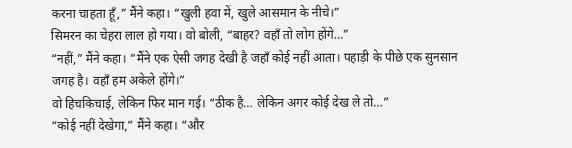करना चाहता हूँ,” मैंने कहा। “खुली हवा में, खुले आसमान के नीचे।”
सिमरन का चेहरा लाल हो गया। वो बोली, “बाहर? वहाँ तो लोग होंगे…”
“नहीं,” मैंने कहा। “मैंने एक ऐसी जगह देखी है जहाँ कोई नहीं आता। पहाड़ी के पीछे एक सुनसान जगह है। वहाँ हम अकेले होंगे।”
वो हिचकिचाई, लेकिन फिर मान गई। “ठीक है… लेकिन अगर कोई देख ले तो…”
“कोई नहीं देखेगा,” मैंने कहा। “और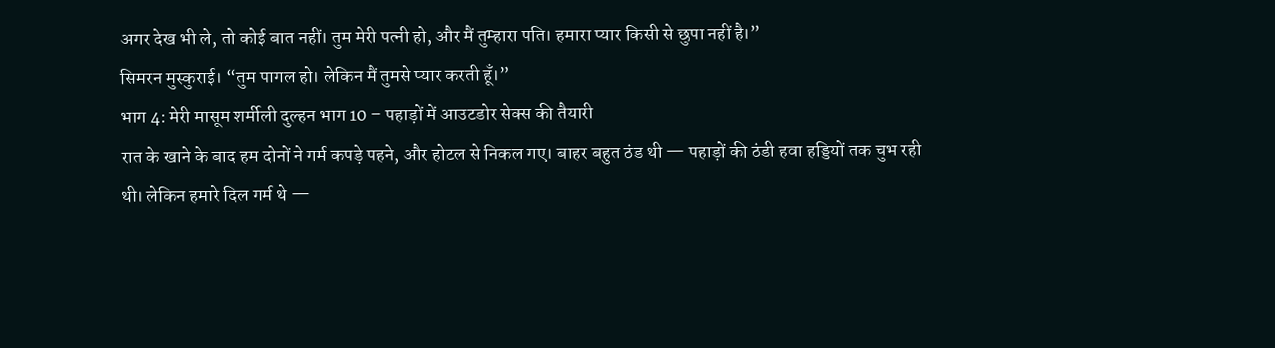अगर देख भी ले, तो कोई बात नहीं। तुम मेरी पत्नी हो, और मैं तुम्हारा पति। हमारा प्यार किसी से छुपा नहीं है।”
सिमरन मुस्कुराई। “तुम पागल हो। लेकिन मैं तुमसे प्यार करती हूँ।”
भाग 4: मेरी मासूम शर्मीली दुल्हन भाग 10 – पहाड़ों में आउटडोर सेक्स की तैयारी
रात के खाने के बाद हम दोनों ने गर्म कपड़े पहने, और होटल से निकल गए। बाहर बहुत ठंड थी — पहाड़ों की ठंडी हवा हड्डियों तक चुभ रही थी। लेकिन हमारे दिल गर्म थे —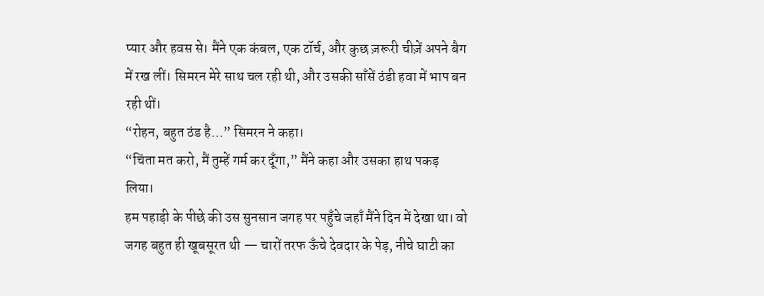प्यार और हवस से। मैंने एक कंबल, एक टॉर्च, और कुछ ज़रूरी चीज़ें अपने बैग में रख लीं। सिमरन मेरे साथ चल रही थी, और उसकी साँसें ठंडी हवा में भाप बन रही थीं।
“रोहन, बहुत ठंड है…” सिमरन ने कहा।
“चिंता मत करो, मैं तुम्हें गर्म कर दूँगा,” मैंने कहा और उसका हाथ पकड़ लिया।
हम पहाड़ी के पीछे की उस सुनसान जगह पर पहुँचे जहाँ मैंने दिन में देखा था। वो जगह बहुत ही खूबसूरत थी — चारों तरफ ऊँचे देवदार के पेड़, नीचे घाटी का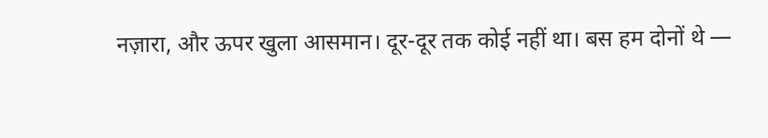नज़ारा, और ऊपर खुला आसमान। दूर-दूर तक कोई नहीं था। बस हम दोनों थे —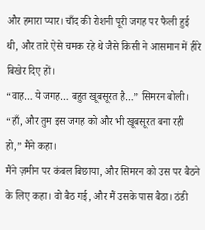और हमारा प्यार। चाँद की रोशनी पूरी जगह पर फैली हुई थी, और तारे ऐसे चमक रहे थे जैसे किसी ने आसमान में हीरे बिखेर दिए हों।
“वाह… ये जगह… बहुत खूबसूरत है…” सिमरन बोली।
“हाँ, और तुम इस जगह को और भी खूबसूरत बना रही हो,” मैंने कहा।
मैंने ज़मीन पर कंबल बिछाया, और सिमरन को उस पर बैठने के लिए कहा। वो बैठ गई, और मैं उसके पास बैठा। ठंडी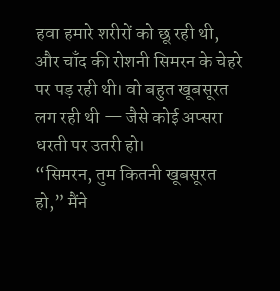हवा हमारे शरीरों को छू रही थी, और चाँद की रोशनी सिमरन के चेहरे पर पड़ रही थी। वो बहुत खूबसूरत लग रही थी — जैसे कोई अप्सरा धरती पर उतरी हो।
“सिमरन, तुम कितनी खूबसूरत हो,” मैंने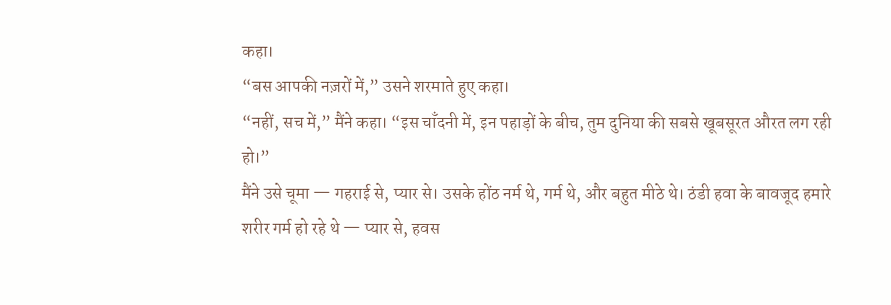कहा।
“बस आपकी नज़रों में,” उसने शरमाते हुए कहा।
“नहीं, सच में,” मैंने कहा। “इस चाँदनी में, इन पहाड़ों के बीच, तुम दुनिया की सबसे खूबसूरत औरत लग रही हो।”
मैंने उसे चूमा — गहराई से, प्यार से। उसके होंठ नर्म थे, गर्म थे, और बहुत मीठे थे। ठंडी हवा के बावजूद हमारे शरीर गर्म हो रहे थे — प्यार से, हवस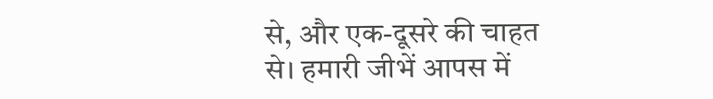से, और एक-दूसरे की चाहत से। हमारी जीभें आपस में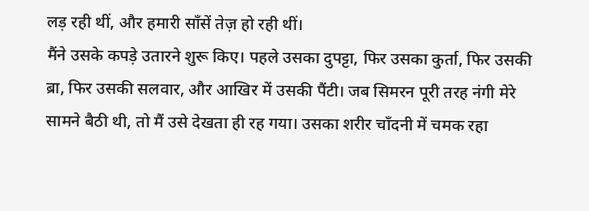लड़ रही थीं, और हमारी साँसें तेज़ हो रही थीं।
मैंने उसके कपड़े उतारने शुरू किए। पहले उसका दुपट्टा, फिर उसका कुर्ता, फिर उसकी ब्रा, फिर उसकी सलवार, और आखिर में उसकी पैंटी। जब सिमरन पूरी तरह नंगी मेरे सामने बैठी थी, तो मैं उसे देखता ही रह गया। उसका शरीर चाँदनी में चमक रहा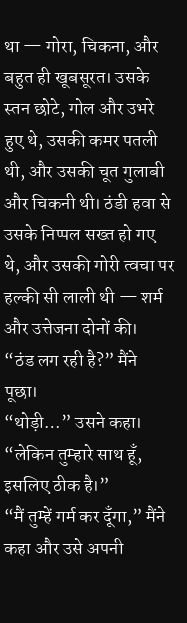था — गोरा, चिकना, और बहुत ही खूबसूरत। उसके स्तन छोटे, गोल और उभरे हुए थे, उसकी कमर पतली थी, और उसकी चूत गुलाबी और चिकनी थी। ठंडी हवा से उसके निप्पल सख्त हो गए थे, और उसकी गोरी त्वचा पर हल्की सी लाली थी — शर्म और उत्तेजना दोनों की।
“ठंड लग रही है?” मैंने पूछा।
“थोड़ी…” उसने कहा। “लेकिन तुम्हारे साथ हूँ, इसलिए ठीक है।”
“मैं तुम्हें गर्म कर दूँगा,” मैंने कहा और उसे अपनी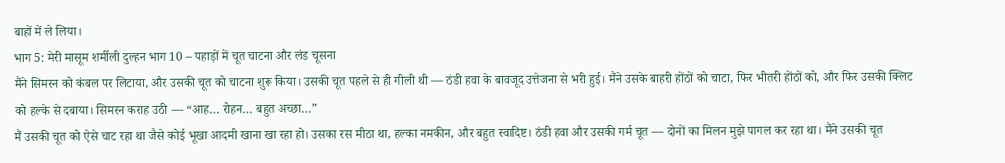बाहों में ले लिया।
भाग 5: मेरी मासूम शर्मीली दुल्हन भाग 10 – पहाड़ों में चूत चाटना और लंड चूसना
मैंने सिमरन को कंबल पर लिटाया, और उसकी चूत को चाटना शुरू किया। उसकी चूत पहले से ही गीली थी — ठंडी हवा के बावजूद उत्तेजना से भरी हुई। मैंने उसके बाहरी होंठों को चाटा, फिर भीतरी होंठों को, और फिर उसकी क्लिट को हल्के से दबाया। सिमरन कराह उठी — “आह… रोहन… बहुत अच्छा…”
मैं उसकी चूत को ऐसे चाट रहा था जैसे कोई भूखा आदमी खाना खा रहा हो। उसका रस मीठा था, हल्का नमकीन, और बहुत स्वादिष्ट। ठंडी हवा और उसकी गर्म चूत — दोनों का मिलन मुझे पागल कर रहा था। मैंने उसकी चूत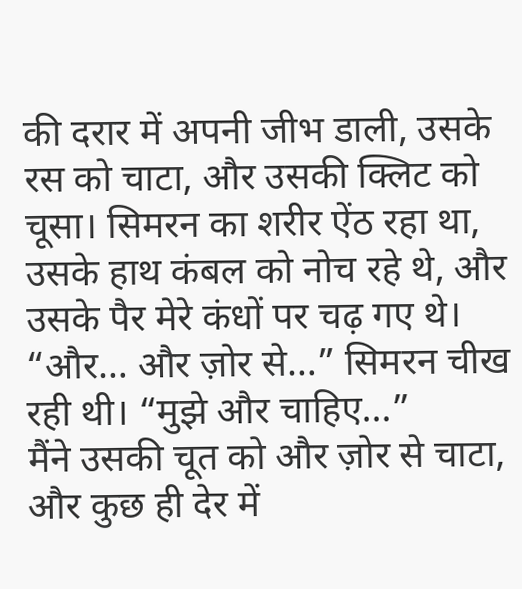की दरार में अपनी जीभ डाली, उसके रस को चाटा, और उसकी क्लिट को चूसा। सिमरन का शरीर ऐंठ रहा था, उसके हाथ कंबल को नोच रहे थे, और उसके पैर मेरे कंधों पर चढ़ गए थे।
“और… और ज़ोर से…” सिमरन चीख रही थी। “मुझे और चाहिए…”
मैंने उसकी चूत को और ज़ोर से चाटा, और कुछ ही देर में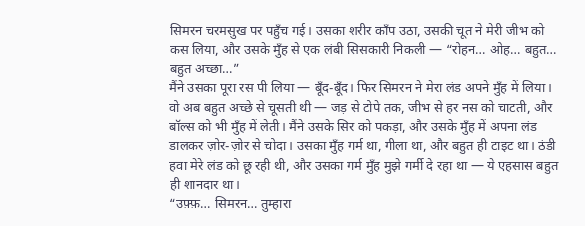सिमरन चरमसुख पर पहुँच गई। उसका शरीर काँप उठा, उसकी चूत ने मेरी जीभ को कस लिया, और उसके मुँह से एक लंबी सिसकारी निकली — “रोहन… ओह… बहुत… बहुत अच्छा…”
मैंने उसका पूरा रस पी लिया — बूँद-बूँद। फिर सिमरन ने मेरा लंड अपने मुँह में लिया। वो अब बहुत अच्छे से चूसती थी — जड़ से टोपे तक, जीभ से हर नस को चाटती, और बॉल्स को भी मुँह में लेती। मैंने उसके सिर को पकड़ा, और उसके मुँह में अपना लंड डालकर ज़ोर-ज़ोर से चोदा। उसका मुँह गर्म था, गीला था, और बहुत ही टाइट था। ठंडी हवा मेरे लंड को छू रही थी, और उसका गर्म मुँह मुझे गर्मी दे रहा था — ये एहसास बहुत ही शानदार था।
“उफ़्फ़… सिमरन… तुम्हारा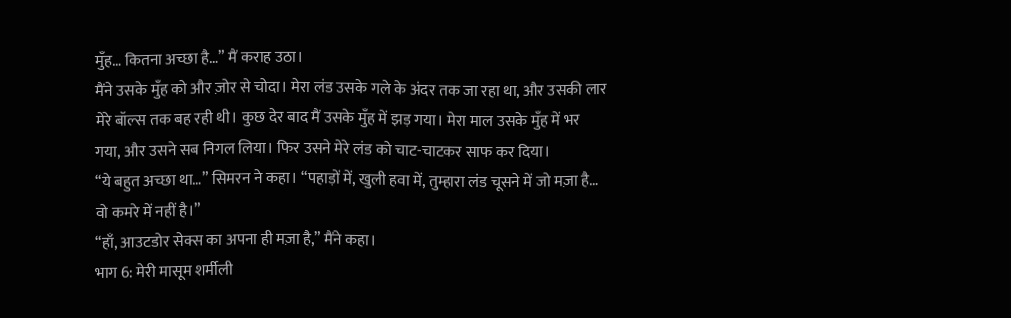मुँह… कितना अच्छा है…” मैं कराह उठा।
मैंने उसके मुँह को और ज़ोर से चोदा। मेरा लंड उसके गले के अंदर तक जा रहा था, और उसकी लार मेरे बॉल्स तक बह रही थी। कुछ देर बाद मैं उसके मुँह में झड़ गया। मेरा माल उसके मुँह में भर गया, और उसने सब निगल लिया। फिर उसने मेरे लंड को चाट-चाटकर साफ कर दिया।
“ये बहुत अच्छा था…” सिमरन ने कहा। “पहाड़ों में, खुली हवा में, तुम्हारा लंड चूसने में जो मज़ा है… वो कमरे में नहीं है।”
“हाँ, आउटडोर सेक्स का अपना ही मज़ा है,” मैंने कहा।
भाग 6: मेरी मासूम शर्मीली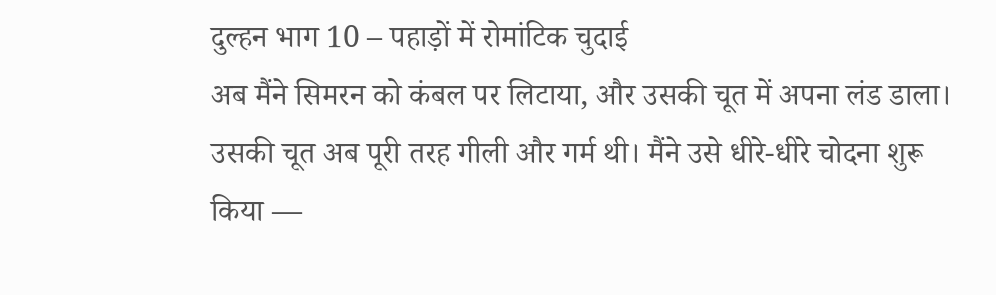दुल्हन भाग 10 – पहाड़ों में रोमांटिक चुदाई
अब मैंने सिमरन को कंबल पर लिटाया, और उसकी चूत में अपना लंड डाला। उसकी चूत अब पूरी तरह गीली और गर्म थी। मैंने उसे धीरे-धीरे चोदना शुरू किया —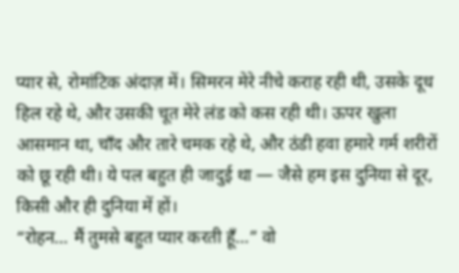प्यार से, रोमांटिक अंदाज़ में। सिमरन मेरे नीचे कराह रही थी, उसके दूध हिल रहे थे, और उसकी चूत मेरे लंड को कस रही थी। ऊपर खुला आसमान था, चाँद और तारे चमक रहे थे, और ठंडी हवा हमारे गर्म शरीरों को छू रही थी। ये पल बहुत ही जादुई था — जैसे हम इस दुनिया से दूर, किसी और ही दुनिया में हों।
“रोहन… मैं तुमसे बहुत प्यार करती हूँ…” वो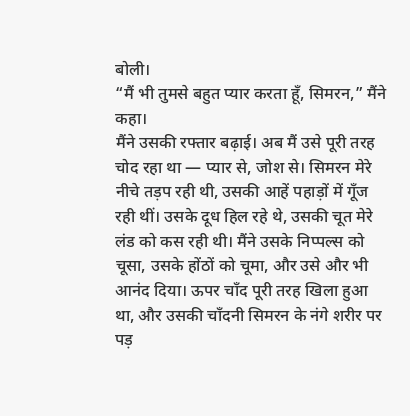बोली।
“मैं भी तुमसे बहुत प्यार करता हूँ, सिमरन,” मैंने कहा।
मैंने उसकी रफ्तार बढ़ाई। अब मैं उसे पूरी तरह चोद रहा था — प्यार से, जोश से। सिमरन मेरे नीचे तड़प रही थी, उसकी आहें पहाड़ों में गूँज रही थीं। उसके दूध हिल रहे थे, उसकी चूत मेरे लंड को कस रही थी। मैंने उसके निप्पल्स को चूसा, उसके होंठों को चूमा, और उसे और भी आनंद दिया। ऊपर चाँद पूरी तरह खिला हुआ था, और उसकी चाँदनी सिमरन के नंगे शरीर पर पड़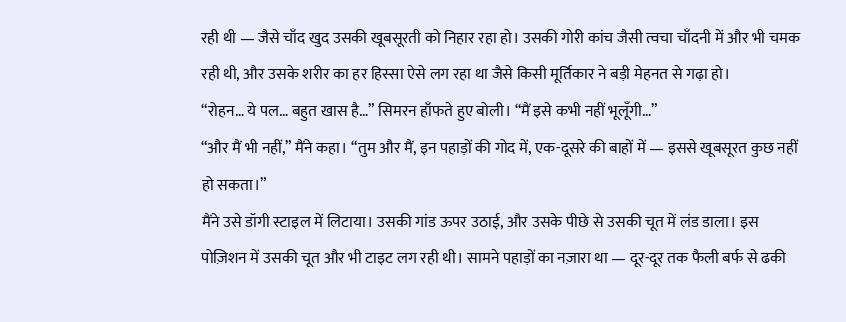रही थी — जैसे चाँद खुद उसकी खूबसूरती को निहार रहा हो। उसकी गोरी कांच जैसी त्वचा चाँदनी में और भी चमक रही थी, और उसके शरीर का हर हिस्सा ऐसे लग रहा था जैसे किसी मूर्तिकार ने बड़ी मेहनत से गढ़ा हो।
“रोहन… ये पल… बहुत खास है…” सिमरन हाँफते हुए बोली। “मैं इसे कभी नहीं भूलूँगी…”
“और मैं भी नहीं,” मैंने कहा। “तुम और मैं, इन पहाड़ों की गोद में, एक-दूसरे की बाहों में — इससे खूबसूरत कुछ नहीं हो सकता।”
मैंने उसे डॉगी स्टाइल में लिटाया। उसकी गांड ऊपर उठाई, और उसके पीछे से उसकी चूत में लंड डाला। इस पोज़िशन में उसकी चूत और भी टाइट लग रही थी। सामने पहाड़ों का नज़ारा था — दूर-दूर तक फैली बर्फ से ढकी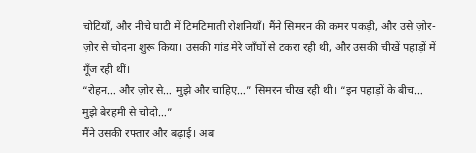चोटियाँ, और नीचे घाटी में टिमटिमाती रोशनियाँ। मैंने सिमरन की कमर पकड़ी, और उसे ज़ोर-ज़ोर से चोदना शुरू किया। उसकी गांड मेरे जाँघों से टकरा रही थी, और उसकी चीखें पहाड़ों में गूँज रही थीं।
“रोहन… और ज़ोर से… मुझे और चाहिए…” सिमरन चीख रही थी। “इन पहाड़ों के बीच… मुझे बेरहमी से चोदो…”
मैंने उसकी रफ्तार और बढ़ाई। अब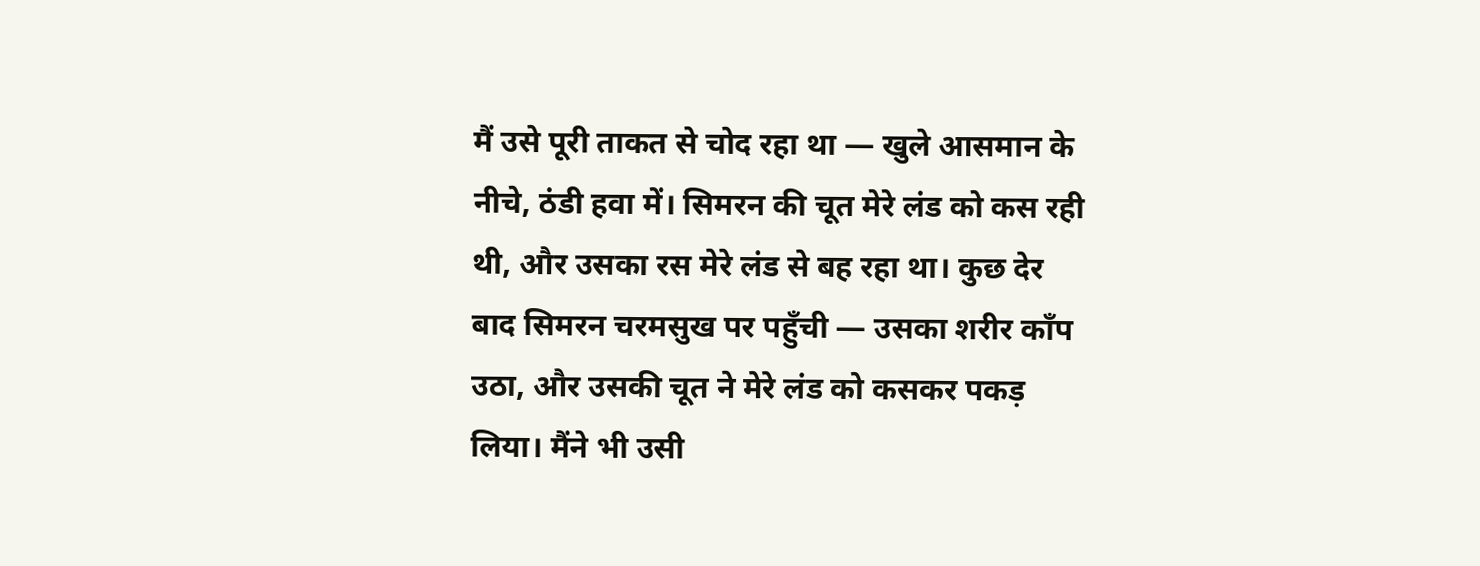मैं उसे पूरी ताकत से चोद रहा था — खुले आसमान के नीचे, ठंडी हवा में। सिमरन की चूत मेरे लंड को कस रही थी, और उसका रस मेरे लंड से बह रहा था। कुछ देर बाद सिमरन चरमसुख पर पहुँची — उसका शरीर काँप उठा, और उसकी चूत ने मेरे लंड को कसकर पकड़ लिया। मैंने भी उसी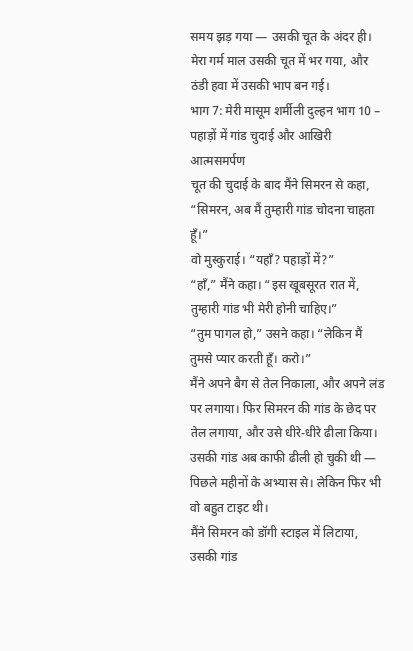समय झड़ गया — उसकी चूत के अंदर ही। मेरा गर्म माल उसकी चूत में भर गया, और ठंडी हवा में उसकी भाप बन गई।
भाग 7: मेरी मासूम शर्मीली दुल्हन भाग 10 – पहाड़ों में गांड चुदाई और आखिरी आत्मसमर्पण
चूत की चुदाई के बाद मैंने सिमरन से कहा, “सिमरन, अब मैं तुम्हारी गांड चोदना चाहता हूँ।”
वो मुस्कुराई। “यहाँ? पहाड़ों में?”
“हाँ,” मैंने कहा। “इस खूबसूरत रात में, तुम्हारी गांड भी मेरी होनी चाहिए।”
“तुम पागल हो,” उसने कहा। “लेकिन मैं तुमसे प्यार करती हूँ। करो।”
मैंने अपने बैग से तेल निकाला, और अपने लंड पर लगाया। फिर सिमरन की गांड के छेद पर तेल लगाया, और उसे धीरे-धीरे ढीला किया। उसकी गांड अब काफी ढीली हो चुकी थी — पिछले महीनों के अभ्यास से। लेकिन फिर भी वो बहुत टाइट थी।
मैंने सिमरन को डॉगी स्टाइल में लिटाया, उसकी गांड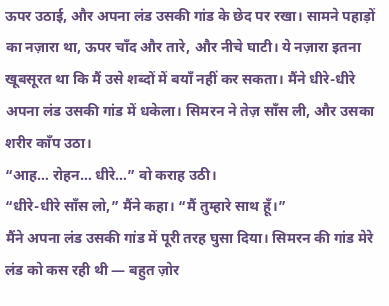ऊपर उठाई, और अपना लंड उसकी गांड के छेद पर रखा। सामने पहाड़ों का नज़ारा था, ऊपर चाँद और तारे, और नीचे घाटी। ये नज़ारा इतना खूबसूरत था कि मैं उसे शब्दों में बयाँ नहीं कर सकता। मैंने धीरे-धीरे अपना लंड उसकी गांड में धकेला। सिमरन ने तेज़ साँस ली, और उसका शरीर काँप उठा।
“आह… रोहन… धीरे…” वो कराह उठी।
“धीरे-धीरे साँस लो,” मैंने कहा। “मैं तुम्हारे साथ हूँ।”
मैंने अपना लंड उसकी गांड में पूरी तरह घुसा दिया। सिमरन की गांड मेरे लंड को कस रही थी — बहुत ज़ोर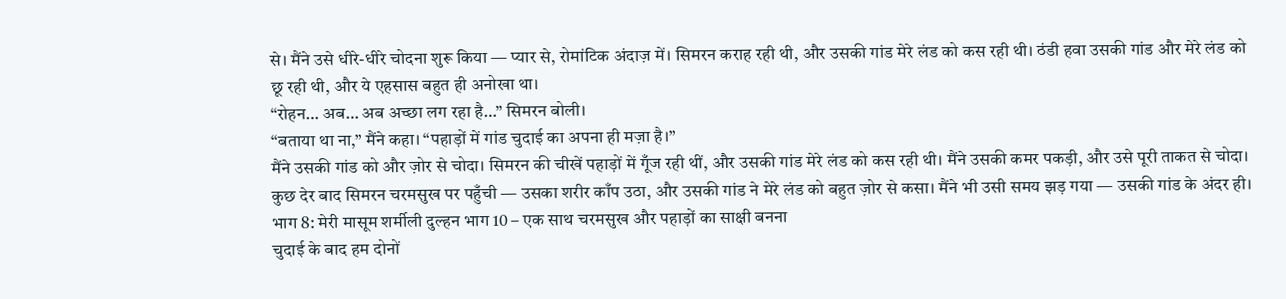से। मैंने उसे धीरे-धीरे चोदना शुरू किया — प्यार से, रोमांटिक अंदाज़ में। सिमरन कराह रही थी, और उसकी गांड मेरे लंड को कस रही थी। ठंडी हवा उसकी गांड और मेरे लंड को छू रही थी, और ये एहसास बहुत ही अनोखा था।
“रोहन… अब… अब अच्छा लग रहा है…” सिमरन बोली।
“बताया था ना,” मैंने कहा। “पहाड़ों में गांड चुदाई का अपना ही मज़ा है।”
मैंने उसकी गांड को और ज़ोर से चोदा। सिमरन की चीखें पहाड़ों में गूँज रही थीं, और उसकी गांड मेरे लंड को कस रही थी। मैंने उसकी कमर पकड़ी, और उसे पूरी ताकत से चोदा। कुछ देर बाद सिमरन चरमसुख पर पहुँची — उसका शरीर काँप उठा, और उसकी गांड ने मेरे लंड को बहुत ज़ोर से कसा। मैंने भी उसी समय झड़ गया — उसकी गांड के अंदर ही।
भाग 8: मेरी मासूम शर्मीली दुल्हन भाग 10 – एक साथ चरमसुख और पहाड़ों का साक्षी बनना
चुदाई के बाद हम दोनों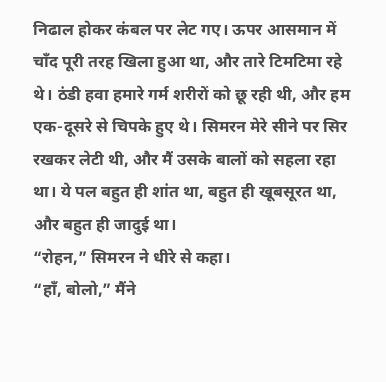निढाल होकर कंबल पर लेट गए। ऊपर आसमान में चाँद पूरी तरह खिला हुआ था, और तारे टिमटिमा रहे थे। ठंडी हवा हमारे गर्म शरीरों को छू रही थी, और हम एक-दूसरे से चिपके हुए थे। सिमरन मेरे सीने पर सिर रखकर लेटी थी, और मैं उसके बालों को सहला रहा था। ये पल बहुत ही शांत था, बहुत ही खूबसूरत था, और बहुत ही जादुई था।
“रोहन,” सिमरन ने धीरे से कहा।
“हाँ, बोलो,” मैंने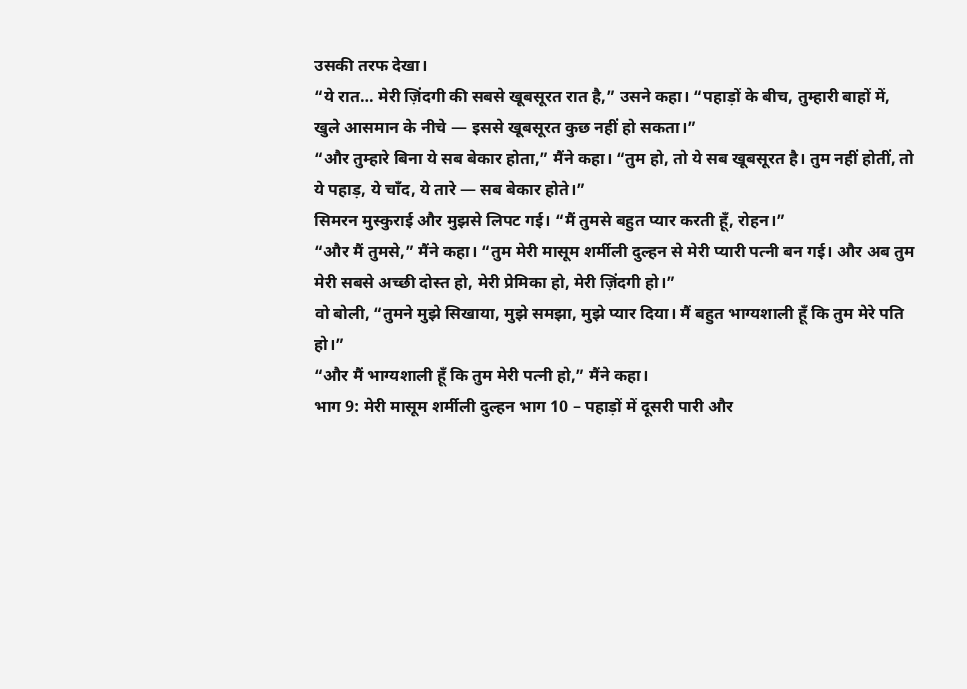उसकी तरफ देखा।
“ये रात… मेरी ज़िंदगी की सबसे खूबसूरत रात है,” उसने कहा। “पहाड़ों के बीच, तुम्हारी बाहों में, खुले आसमान के नीचे — इससे खूबसूरत कुछ नहीं हो सकता।”
“और तुम्हारे बिना ये सब बेकार होता,” मैंने कहा। “तुम हो, तो ये सब खूबसूरत है। तुम नहीं होतीं, तो ये पहाड़, ये चाँद, ये तारे — सब बेकार होते।”
सिमरन मुस्कुराई और मुझसे लिपट गई। “मैं तुमसे बहुत प्यार करती हूँ, रोहन।”
“और मैं तुमसे,” मैंने कहा। “तुम मेरी मासूम शर्मीली दुल्हन से मेरी प्यारी पत्नी बन गई। और अब तुम मेरी सबसे अच्छी दोस्त हो, मेरी प्रेमिका हो, मेरी ज़िंदगी हो।”
वो बोली, “तुमने मुझे सिखाया, मुझे समझा, मुझे प्यार दिया। मैं बहुत भाग्यशाली हूँ कि तुम मेरे पति हो।”
“और मैं भाग्यशाली हूँ कि तुम मेरी पत्नी हो,” मैंने कहा।
भाग 9: मेरी मासूम शर्मीली दुल्हन भाग 10 – पहाड़ों में दूसरी पारी और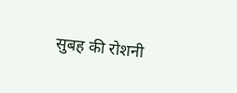सुबह की रोशनी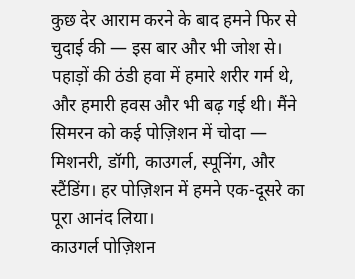कुछ देर आराम करने के बाद हमने फिर से चुदाई की — इस बार और भी जोश से। पहाड़ों की ठंडी हवा में हमारे शरीर गर्म थे, और हमारी हवस और भी बढ़ गई थी। मैंने सिमरन को कई पोज़िशन में चोदा — मिशनरी, डॉगी, काउगर्ल, स्पूनिंग, और स्टैंडिंग। हर पोज़िशन में हमने एक-दूसरे का पूरा आनंद लिया।
काउगर्ल पोज़िशन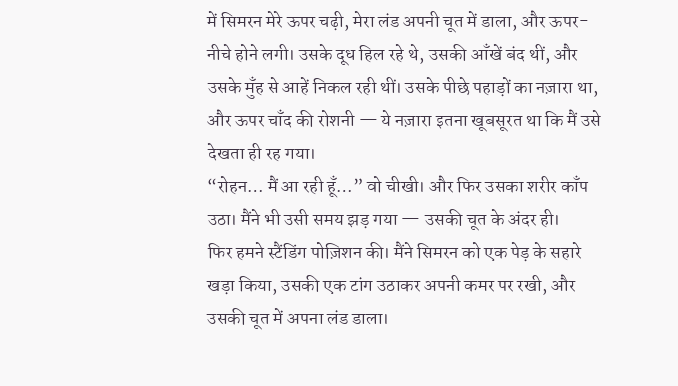में सिमरन मेरे ऊपर चढ़ी, मेरा लंड अपनी चूत में डाला, और ऊपर-नीचे होने लगी। उसके दूध हिल रहे थे, उसकी आँखें बंद थीं, और उसके मुँह से आहें निकल रही थीं। उसके पीछे पहाड़ों का नज़ारा था, और ऊपर चाँद की रोशनी — ये नज़ारा इतना खूबसूरत था कि मैं उसे देखता ही रह गया।
“रोहन… मैं आ रही हूँ…” वो चीखी। और फिर उसका शरीर काँप उठा। मैंने भी उसी समय झड़ गया — उसकी चूत के अंदर ही।
फिर हमने स्टैंडिंग पोज़िशन की। मैंने सिमरन को एक पेड़ के सहारे खड़ा किया, उसकी एक टांग उठाकर अपनी कमर पर रखी, और उसकी चूत में अपना लंड डाला।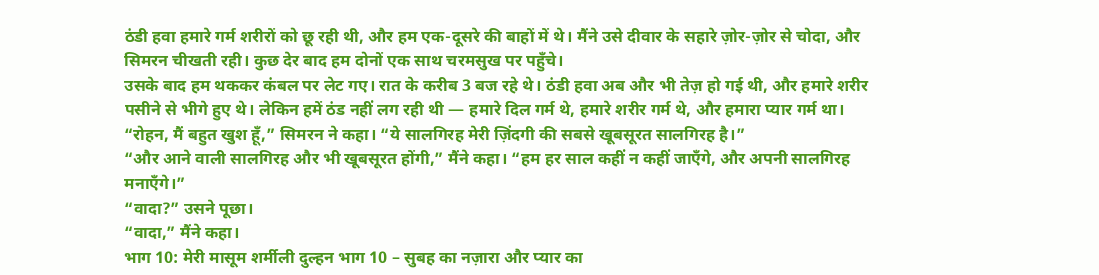ठंडी हवा हमारे गर्म शरीरों को छू रही थी, और हम एक-दूसरे की बाहों में थे। मैंने उसे दीवार के सहारे ज़ोर-ज़ोर से चोदा, और सिमरन चीखती रही। कुछ देर बाद हम दोनों एक साथ चरमसुख पर पहुँचे।
उसके बाद हम थककर कंबल पर लेट गए। रात के करीब 3 बज रहे थे। ठंडी हवा अब और भी तेज़ हो गई थी, और हमारे शरीर पसीने से भीगे हुए थे। लेकिन हमें ठंड नहीं लग रही थी — हमारे दिल गर्म थे, हमारे शरीर गर्म थे, और हमारा प्यार गर्म था।
“रोहन, मैं बहुत खुश हूँ,” सिमरन ने कहा। “ये सालगिरह मेरी ज़िंदगी की सबसे खूबसूरत सालगिरह है।”
“और आने वाली सालगिरह और भी खूबसूरत होंगी,” मैंने कहा। “हम हर साल कहीं न कहीं जाएँगे, और अपनी सालगिरह मनाएँगे।”
“वादा?” उसने पूछा।
“वादा,” मैंने कहा।
भाग 10: मेरी मासूम शर्मीली दुल्हन भाग 10 – सुबह का नज़ारा और प्यार का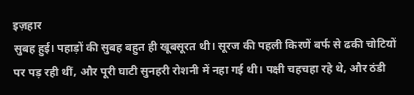इज़हार
सुबह हुई। पहाड़ों की सुबह बहुत ही खूबसूरत थी। सूरज की पहली किरणें बर्फ से ढकी चोटियों पर पड़ रही थीं, और पूरी घाटी सुनहरी रोशनी में नहा गई थी। पक्षी चहचहा रहे थे, और ठंडी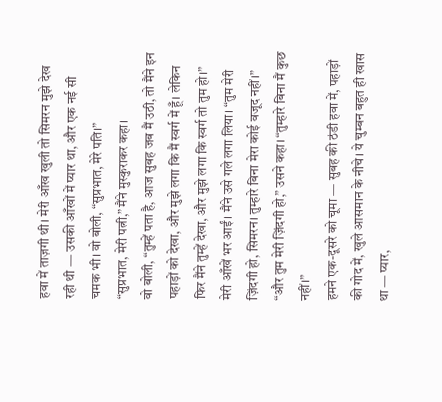हवा में ताज़गी थी। मेरी आँख खुली तो सिमरन मुझे देख रही थी — उसकी आँखों में प्यार था, और एक नई सी चमक भी। वो बोली, “सुप्रभात, मेरे पति।”
“सुप्रभात, मेरी पत्नी,” मैंने मुस्कुराकर कहा।
वो बोली, “तुम्हें पता है, आज सुबह जब मैं उठी, तो मैंने इन पहाड़ों को देखा, और मुझे लगा कि मैं स्वर्ग में हूँ। लेकिन फिर मैंने तुम्हें देखा, और मुझे लगा कि स्वर्ग तो तुम हो।”
मेरी आँखें भर आईं। मैंने उसे गले लगा लिया। “तुम मेरी ज़िंदगी हो, सिमरन। तुम्हारे बिना मेरा कोई वजूद नहीं।”
“और तुम मेरी ज़िंदगी हो,” उसने कहा। “तुम्हारे बिना मैं कुछ नहीं।”
हमने एक-दूसरे को चूमा — सुबह की ठंडी हवा में, पहाड़ों की गोद में, खुले आसमान के नीचे। ये चुम्बन बहुत ही खास था — प्यार,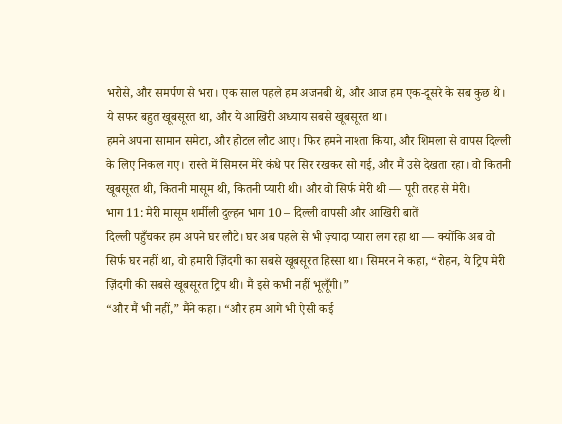भरोसे, और समर्पण से भरा। एक साल पहले हम अजनबी थे, और आज हम एक-दूसरे के सब कुछ थे। ये सफर बहुत खूबसूरत था, और ये आखिरी अध्याय सबसे खूबसूरत था।
हमने अपना सामान समेटा, और होटल लौट आए। फिर हमने नाश्ता किया, और शिमला से वापस दिल्ली के लिए निकल गए। रास्ते में सिमरन मेरे कंधे पर सिर रखकर सो गई, और मैं उसे देखता रहा। वो कितनी खूबसूरत थी, कितनी मासूम थी, कितनी प्यारी थी। और वो सिर्फ मेरी थी — पूरी तरह से मेरी।
भाग 11: मेरी मासूम शर्मीली दुल्हन भाग 10 – दिल्ली वापसी और आखिरी बातें
दिल्ली पहुँचकर हम अपने घर लौटे। घर अब पहले से भी ज़्यादा प्यारा लग रहा था — क्योंकि अब वो सिर्फ घर नहीं था, वो हमारी ज़िंदगी का सबसे खूबसूरत हिस्सा था। सिमरन ने कहा, “रोहन, ये ट्रिप मेरी ज़िंदगी की सबसे खूबसूरत ट्रिप थी। मैं इसे कभी नहीं भूलूँगी।”
“और मैं भी नहीं,” मैंने कहा। “और हम आगे भी ऐसी कई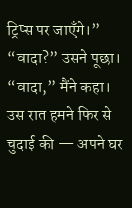ट्रिप्स पर जाएँगे।”
“वादा?” उसने पूछा।
“वादा,” मैंने कहा।
उस रात हमने फिर से चुदाई की — अपने घर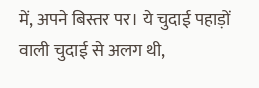में, अपने बिस्तर पर। ये चुदाई पहाड़ों वाली चुदाई से अलग थी,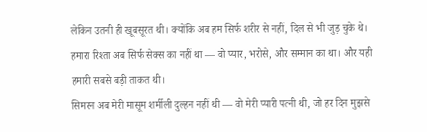लेकिन उतनी ही खूबसूरत थी। क्योंकि अब हम सिर्फ शरीर से नहीं, दिल से भी जुड़ चुके थे। हमारा रिश्ता अब सिर्फ सेक्स का नहीं था — वो प्यार, भरोसे, और सम्मान का था। और यही हमारी सबसे बड़ी ताकत थी।
सिमरन अब मेरी मासूम शर्मीली दुल्हन नहीं थी — वो मेरी प्यारी पत्नी थी, जो हर दिन मुझसे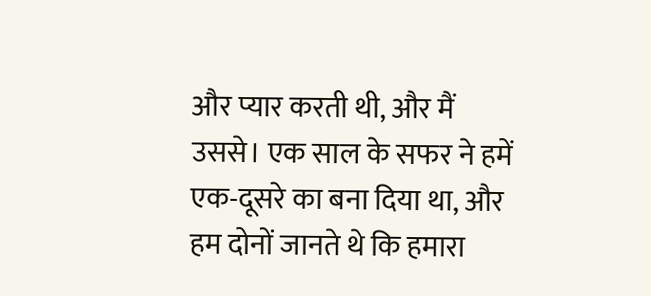और प्यार करती थी, और मैं उससे। एक साल के सफर ने हमें एक-दूसरे का बना दिया था, और हम दोनों जानते थे कि हमारा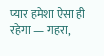प्यार हमेशा ऐसा ही रहेगा — गहरा,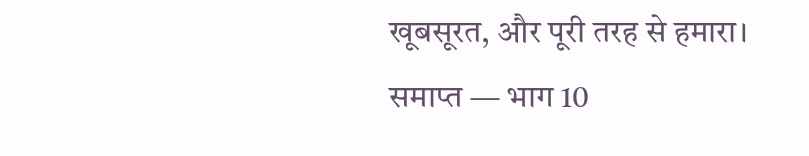खूबसूरत, और पूरी तरह से हमारा।
समाप्त — भाग 10